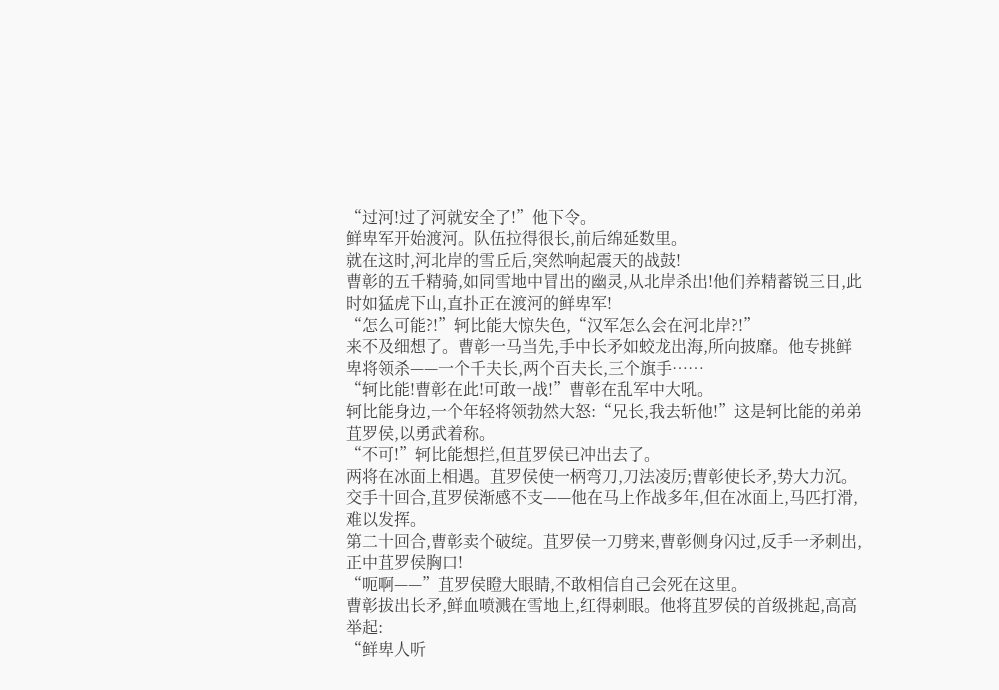“过河!过了河就安全了!”他下令。
鲜卑军开始渡河。队伍拉得很长,前后绵延数里。
就在这时,河北岸的雪丘后,突然响起震天的战鼓!
曹彰的五千精骑,如同雪地中冒出的幽灵,从北岸杀出!他们养精蓄锐三日,此时如猛虎下山,直扑正在渡河的鲜卑军!
“怎么可能?!”轲比能大惊失色,“汉军怎么会在河北岸?!”
来不及细想了。曹彰一马当先,手中长矛如蛟龙出海,所向披靡。他专挑鲜卑将领杀——一个千夫长,两个百夫长,三个旗手……
“轲比能!曹彰在此!可敢一战!”曹彰在乱军中大吼。
轲比能身边,一个年轻将领勃然大怒:“兄长,我去斩他!”这是轲比能的弟弟苴罗侯,以勇武着称。
“不可!”轲比能想拦,但苴罗侯已冲出去了。
两将在冰面上相遇。苴罗侯使一柄弯刀,刀法凌厉;曹彰使长矛,势大力沉。交手十回合,苴罗侯渐感不支——他在马上作战多年,但在冰面上,马匹打滑,难以发挥。
第二十回合,曹彰卖个破绽。苴罗侯一刀劈来,曹彰侧身闪过,反手一矛刺出,正中苴罗侯胸口!
“呃啊——”苴罗侯瞪大眼睛,不敢相信自己会死在这里。
曹彰拔出长矛,鲜血喷溅在雪地上,红得刺眼。他将苴罗侯的首级挑起,高高举起:
“鲜卑人听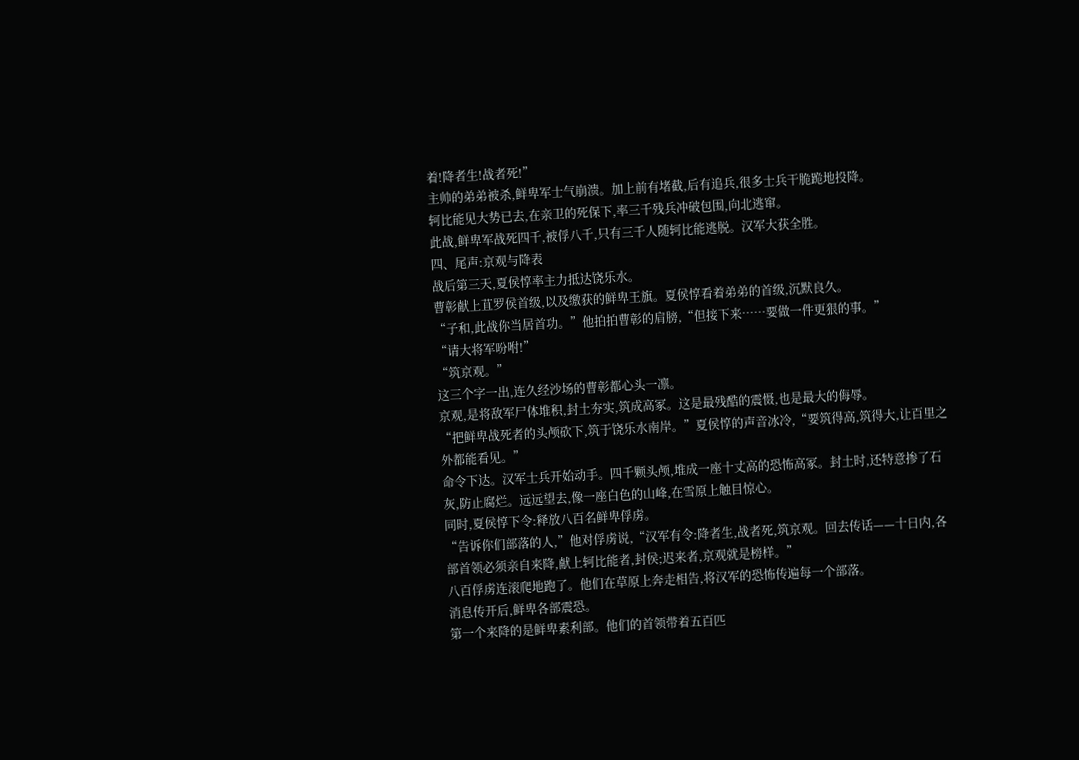着!降者生!战者死!”
主帅的弟弟被杀,鲜卑军士气崩溃。加上前有堵截,后有追兵,很多士兵干脆跪地投降。
轲比能见大势已去,在亲卫的死保下,率三千残兵冲破包围,向北逃窜。
此战,鲜卑军战死四千,被俘八千,只有三千人随轲比能逃脱。汉军大获全胜。
四、尾声:京观与降表
战后第三天,夏侯惇率主力抵达饶乐水。
曹彰献上苴罗侯首级,以及缴获的鲜卑王旗。夏侯惇看着弟弟的首级,沉默良久。
“子和,此战你当居首功。”他拍拍曹彰的肩膀,“但接下来……要做一件更狠的事。”
“请大将军吩咐!”
“筑京观。”
这三个字一出,连久经沙场的曹彰都心头一凛。
京观,是将敌军尸体堆积,封土夯实,筑成高冢。这是最残酷的震慑,也是最大的侮辱。
“把鲜卑战死者的头颅砍下,筑于饶乐水南岸。”夏侯惇的声音冰冷,“要筑得高,筑得大,让百里之外都能看见。”
命令下达。汉军士兵开始动手。四千颗头颅,堆成一座十丈高的恐怖高冢。封土时,还特意掺了石灰,防止腐烂。远远望去,像一座白色的山峰,在雪原上触目惊心。
同时,夏侯惇下令:释放八百名鲜卑俘虏。
“告诉你们部落的人,”他对俘虏说,“汉军有令:降者生,战者死,筑京观。回去传话——十日内,各部首领必须亲自来降,献上轲比能者,封侯;迟来者,京观就是榜样。”
八百俘虏连滚爬地跑了。他们在草原上奔走相告,将汉军的恐怖传遍每一个部落。
消息传开后,鲜卑各部震恐。
第一个来降的是鲜卑素利部。他们的首领带着五百匹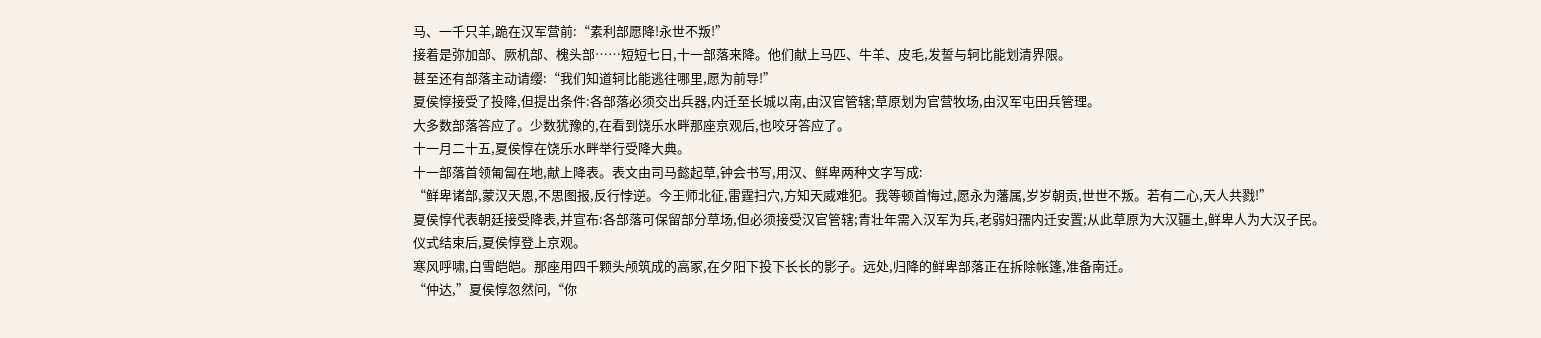马、一千只羊,跪在汉军营前:“素利部愿降!永世不叛!”
接着是弥加部、厥机部、槐头部……短短七日,十一部落来降。他们献上马匹、牛羊、皮毛,发誓与轲比能划清界限。
甚至还有部落主动请缨:“我们知道轲比能逃往哪里,愿为前导!”
夏侯惇接受了投降,但提出条件:各部落必须交出兵器,内迁至长城以南,由汉官管辖;草原划为官营牧场,由汉军屯田兵管理。
大多数部落答应了。少数犹豫的,在看到饶乐水畔那座京观后,也咬牙答应了。
十一月二十五,夏侯惇在饶乐水畔举行受降大典。
十一部落首领匍匐在地,献上降表。表文由司马懿起草,钟会书写,用汉、鲜卑两种文字写成:
“鲜卑诸部,蒙汉天恩,不思图报,反行悖逆。今王师北征,雷霆扫穴,方知天威难犯。我等顿首悔过,愿永为藩属,岁岁朝贡,世世不叛。若有二心,天人共戮!”
夏侯惇代表朝廷接受降表,并宣布:各部落可保留部分草场,但必须接受汉官管辖;青壮年需入汉军为兵,老弱妇孺内迁安置;从此草原为大汉疆土,鲜卑人为大汉子民。
仪式结束后,夏侯惇登上京观。
寒风呼啸,白雪皑皑。那座用四千颗头颅筑成的高冢,在夕阳下投下长长的影子。远处,归降的鲜卑部落正在拆除帐篷,准备南迁。
“仲达,”夏侯惇忽然问,“你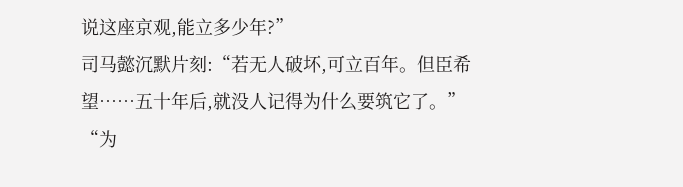说这座京观,能立多少年?”
司马懿沉默片刻:“若无人破坏,可立百年。但臣希望……五十年后,就没人记得为什么要筑它了。”
“为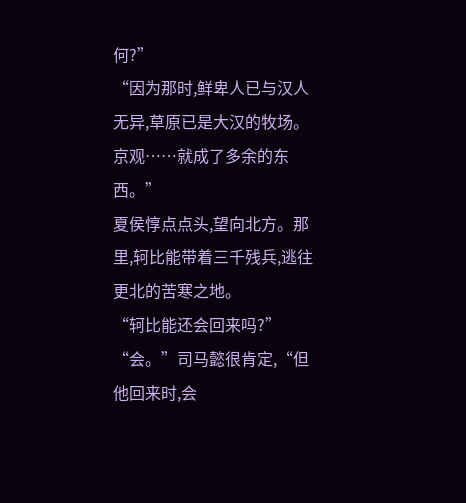何?”
“因为那时,鲜卑人已与汉人无异,草原已是大汉的牧场。京观……就成了多余的东西。”
夏侯惇点点头,望向北方。那里,轲比能带着三千残兵,逃往更北的苦寒之地。
“轲比能还会回来吗?”
“会。”司马懿很肯定,“但他回来时,会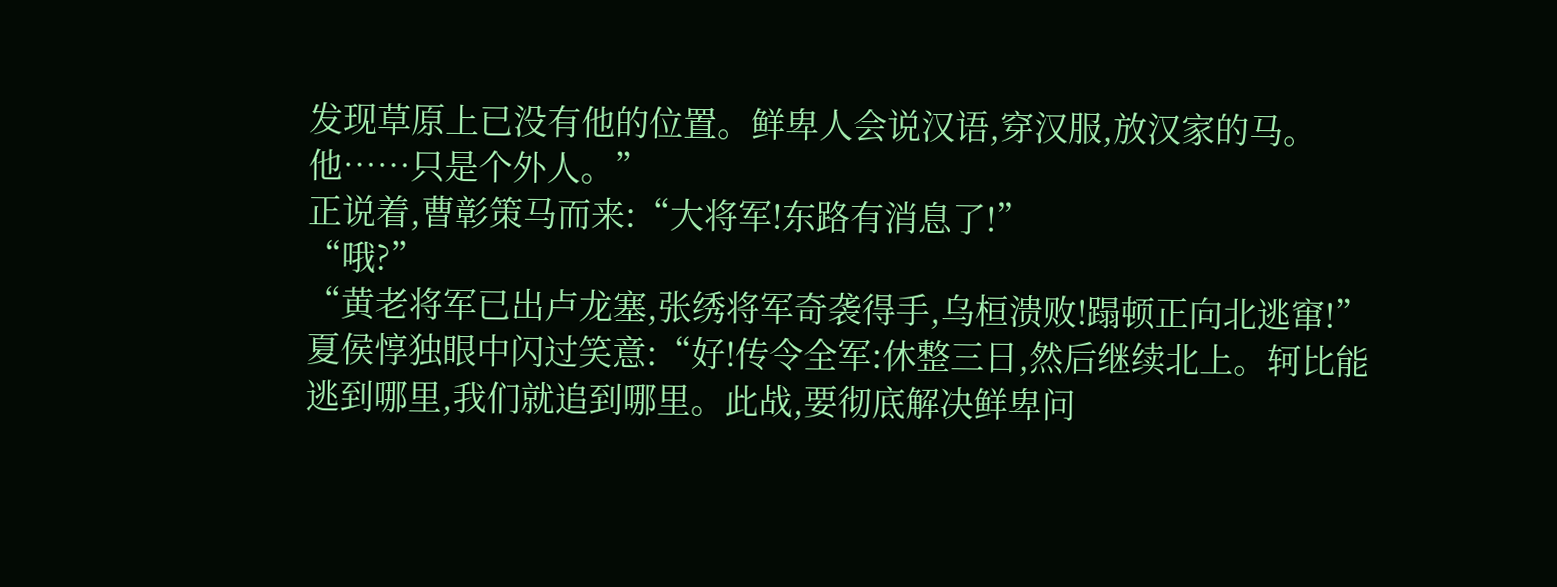发现草原上已没有他的位置。鲜卑人会说汉语,穿汉服,放汉家的马。他……只是个外人。”
正说着,曹彰策马而来:“大将军!东路有消息了!”
“哦?”
“黄老将军已出卢龙塞,张绣将军奇袭得手,乌桓溃败!蹋顿正向北逃窜!”
夏侯惇独眼中闪过笑意:“好!传令全军:休整三日,然后继续北上。轲比能逃到哪里,我们就追到哪里。此战,要彻底解决鲜卑问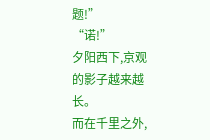题!”
“诺!”
夕阳西下,京观的影子越来越长。
而在千里之外,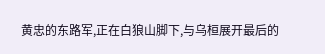黄忠的东路军,正在白狼山脚下,与乌桓展开最后的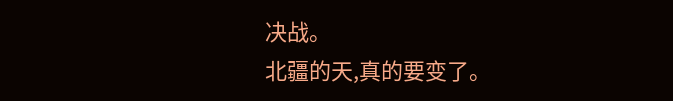决战。
北疆的天,真的要变了。